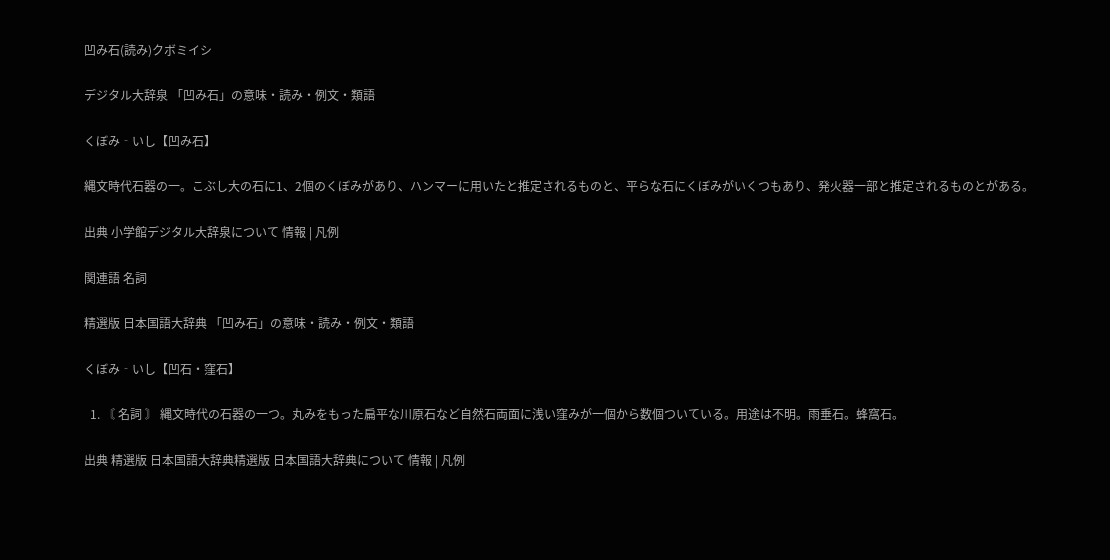凹み石(読み)クボミイシ

デジタル大辞泉 「凹み石」の意味・読み・例文・類語

くぼみ‐いし【凹み石】

縄文時代石器の一。こぶし大の石に1、2個のくぼみがあり、ハンマーに用いたと推定されるものと、平らな石にくぼみがいくつもあり、発火器一部と推定されるものとがある。

出典 小学館デジタル大辞泉について 情報 | 凡例

関連語 名詞

精選版 日本国語大辞典 「凹み石」の意味・読み・例文・類語

くぼみ‐いし【凹石・窪石】

  1. 〘 名詞 〙 縄文時代の石器の一つ。丸みをもった扁平な川原石など自然石両面に浅い窪みが一個から数個ついている。用途は不明。雨垂石。蜂窩石。

出典 精選版 日本国語大辞典精選版 日本国語大辞典について 情報 | 凡例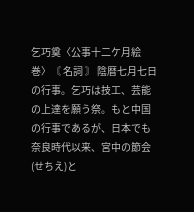乞巧奠〈公事十二ケ月絵巻〉〘 名詞 〙 陰暦七月七日の行事。乞巧は技工、芸能の上達を願う祭。もと中国の行事であるが、日本でも奈良時代以来、宮中の節会(せちえ)と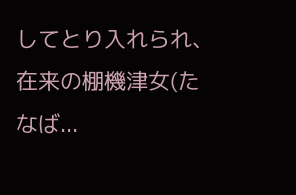してとり入れられ、在来の棚機津女(たなば...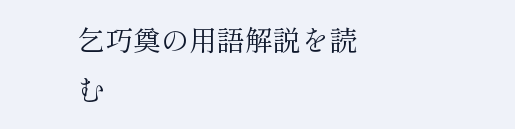乞巧奠の用語解説を読む